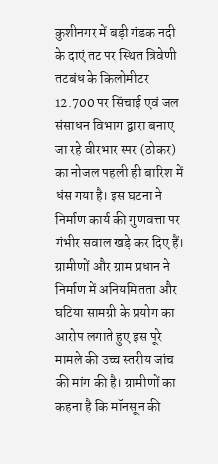कुशीनगर में बड़ी गंडक नदी के दाएं तट पर स्थित त्रिवेणी तटबंध के किलोमीटर 12.700 पर सिंचाई एवं जल संसाधन विभाग द्वारा बनाए जा रहे वीरभार स्पर (ठोकर) का नोजल पहली ही बारिश में धंस गया है। इस घटना ने निर्माण कार्य की गुणवत्ता पर गंभीर सवाल खड़े कर दिए हैं। ग्रामीणों और ग्राम प्रधान ने निर्माण में अनियमितता और घटिया सामग्री के प्रयोग का आरोप लगाते हुए इस पूरे मामले की उच्च स्तरीय जांच की मांग की है। ग्रामीणों का कहना है कि मॉनसून की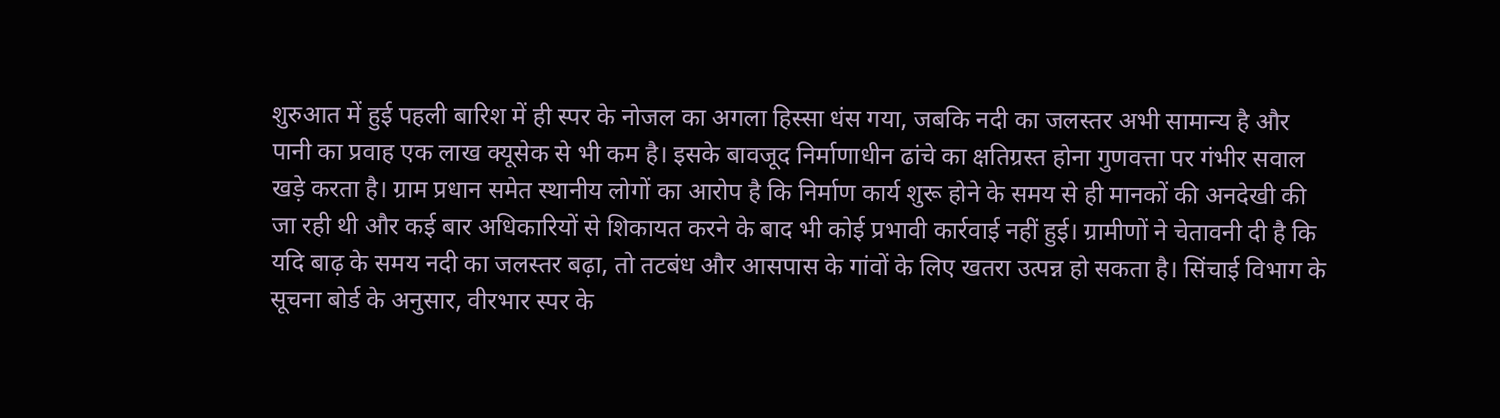शुरुआत में हुई पहली बारिश में ही स्पर के नोजल का अगला हिस्सा धंस गया, जबकि नदी का जलस्तर अभी सामान्य है और पानी का प्रवाह एक लाख क्यूसेक से भी कम है। इसके बावजूद निर्माणाधीन ढांचे का क्षतिग्रस्त होना गुणवत्ता पर गंभीर सवाल खड़े करता है। ग्राम प्रधान समेत स्थानीय लोगों का आरोप है कि निर्माण कार्य शुरू होने के समय से ही मानकों की अनदेखी की जा रही थी और कई बार अधिकारियों से शिकायत करने के बाद भी कोई प्रभावी कार्रवाई नहीं हुई। ग्रामीणों ने चेतावनी दी है कि यदि बाढ़ के समय नदी का जलस्तर बढ़ा, तो तटबंध और आसपास के गांवों के लिए खतरा उत्पन्न हो सकता है। सिंचाई विभाग के सूचना बोर्ड के अनुसार, वीरभार स्पर के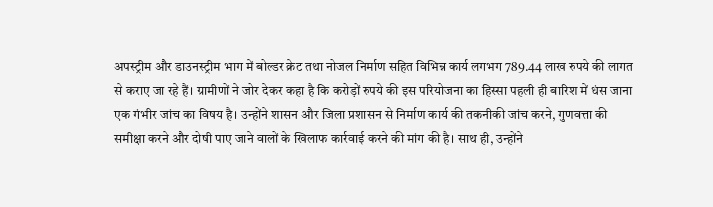अपस्ट्रीम और डाउनस्ट्रीम भाग में बोल्डर क्रेट तथा नोजल निर्माण सहित विभिन्न कार्य लगभग 789.44 लाख रुपये की लागत से कराए जा रहे हैं। ग्रामीणों ने जोर देकर कहा है कि करोड़ों रुपये की इस परियोजना का हिस्सा पहली ही बारिश में धंस जाना एक गंभीर जांच का विषय है। उन्होंने शासन और जिला प्रशासन से निर्माण कार्य की तकनीकी जांच करने, गुणवत्ता की समीक्षा करने और दोषी पाए जाने वालों के खिलाफ कार्रवाई करने की मांग की है। साथ ही, उन्होंने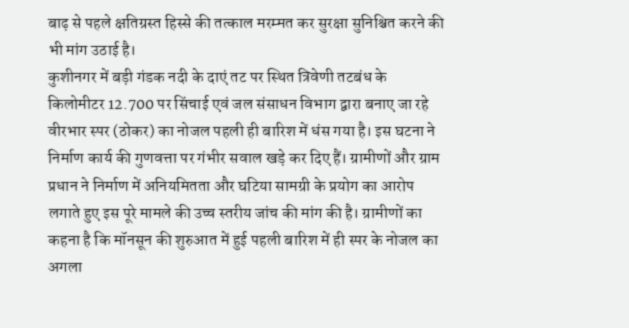बाढ़ से पहले क्षतिग्रस्त हिस्से की तत्काल मरम्मत कर सुरक्षा सुनिश्चित करने की भी मांग उठाई है।
कुशीनगर में बड़ी गंडक नदी के दाएं तट पर स्थित त्रिवेणी तटबंध के किलोमीटर 12.700 पर सिंचाई एवं जल संसाधन विभाग द्वारा बनाए जा रहे वीरभार स्पर (ठोकर) का नोजल पहली ही बारिश में धंस गया है। इस घटना ने निर्माण कार्य की गुणवत्ता पर गंभीर सवाल खड़े कर दिए हैं। ग्रामीणों और ग्राम प्रधान ने निर्माण में अनियमितता और घटिया सामग्री के प्रयोग का आरोप लगाते हुए इस पूरे मामले की उच्च स्तरीय जांच की मांग की है। ग्रामीणों का कहना है कि मॉनसून की शुरुआत में हुई पहली बारिश में ही स्पर के नोजल का अगला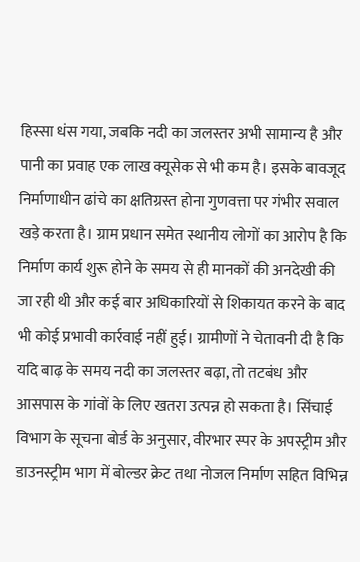हिस्सा धंस गया, जबकि नदी का जलस्तर अभी सामान्य है और पानी का प्रवाह एक लाख क्यूसेक से भी कम है। इसके बावजूद निर्माणाधीन ढांचे का क्षतिग्रस्त होना गुणवत्ता पर गंभीर सवाल खड़े करता है। ग्राम प्रधान समेत स्थानीय लोगों का आरोप है कि निर्माण कार्य शुरू होने के समय से ही मानकों की अनदेखी की
जा रही थी और कई बार अधिकारियों से शिकायत करने के बाद भी कोई प्रभावी कार्रवाई नहीं हुई। ग्रामीणों ने चेतावनी दी है कि यदि बाढ़ के समय नदी का जलस्तर बढ़ा, तो तटबंध और आसपास के गांवों के लिए खतरा उत्पन्न हो सकता है। सिंचाई विभाग के सूचना बोर्ड के अनुसार, वीरभार स्पर के अपस्ट्रीम और डाउनस्ट्रीम भाग में बोल्डर क्रेट तथा नोजल निर्माण सहित विभिन्न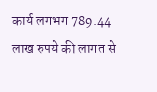कार्य लगभग 789.44 लाख रुपये की लागत से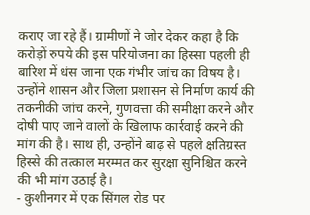कराए जा रहे हैं। ग्रामीणों ने जोर देकर कहा है कि करोड़ों रुपये की इस परियोजना का हिस्सा पहली ही बारिश में धंस जाना एक गंभीर जांच का विषय है। उन्होंने शासन और जिला प्रशासन से निर्माण कार्य की तकनीकी जांच करने, गुणवत्ता की समीक्षा करने और दोषी पाए जाने वालों के खिलाफ कार्रवाई करने की मांग की है। साथ ही, उन्होंने बाढ़ से पहले क्षतिग्रस्त हिस्से की तत्काल मरम्मत कर सुरक्षा सुनिश्चित करने की भी मांग उठाई है।
- कुशीनगर में एक सिंगल रोड पर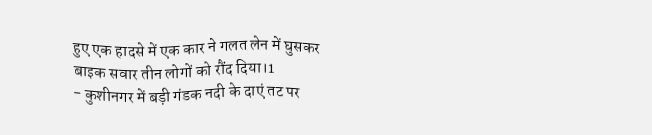हुए एक हादसे में एक कार ने गलत लेन में घुसकर बाइक सवार तीन लोगों को रौंद दिया।1
- कुशीनगर में बड़ी गंडक नदी के दाएं तट पर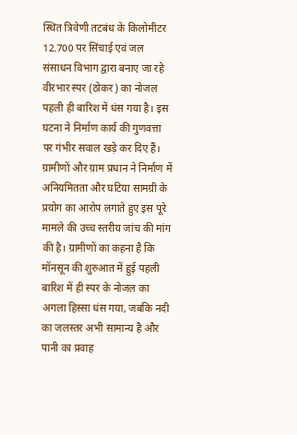स्थित त्रिवेणी तटबंध के किलोमीटर 12.700 पर सिंचाई एवं जल संसाधन विभाग द्वारा बनाए जा रहे वीरभार स्पर (ठोकर) का नोजल पहली ही बारिश में धंस गया है। इस घटना ने निर्माण कार्य की गुणवत्ता पर गंभीर सवाल खड़े कर दिए हैं। ग्रामीणों और ग्राम प्रधान ने निर्माण में अनियमितता और घटिया सामग्री के प्रयोग का आरोप लगाते हुए इस पूरे मामले की उच्च स्तरीय जांच की मांग की है। ग्रामीणों का कहना है कि मॉनसून की शुरुआत में हुई पहली बारिश में ही स्पर के नोजल का अगला हिस्सा धंस गया, जबकि नदी का जलस्तर अभी सामान्य है और पानी का प्रवाह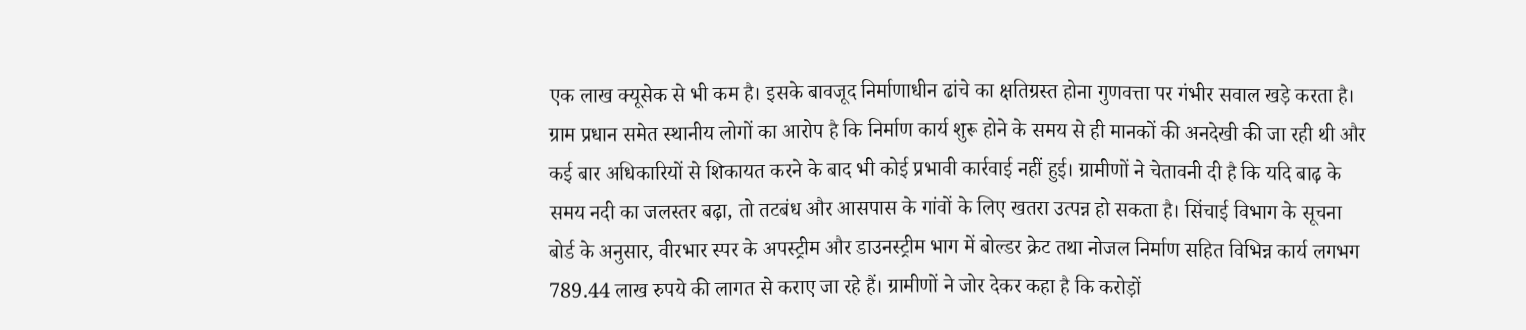एक लाख क्यूसेक से भी कम है। इसके बावजूद निर्माणाधीन ढांचे का क्षतिग्रस्त होना गुणवत्ता पर गंभीर सवाल खड़े करता है। ग्राम प्रधान समेत स्थानीय लोगों का आरोप है कि निर्माण कार्य शुरू होने के समय से ही मानकों की अनदेखी की जा रही थी और कई बार अधिकारियों से शिकायत करने के बाद भी कोई प्रभावी कार्रवाई नहीं हुई। ग्रामीणों ने चेतावनी दी है कि यदि बाढ़ के समय नदी का जलस्तर बढ़ा, तो तटबंध और आसपास के गांवों के लिए खतरा उत्पन्न हो सकता है। सिंचाई विभाग के सूचना बोर्ड के अनुसार, वीरभार स्पर के अपस्ट्रीम और डाउनस्ट्रीम भाग में बोल्डर क्रेट तथा नोजल निर्माण सहित विभिन्न कार्य लगभग 789.44 लाख रुपये की लागत से कराए जा रहे हैं। ग्रामीणों ने जोर देकर कहा है कि करोड़ों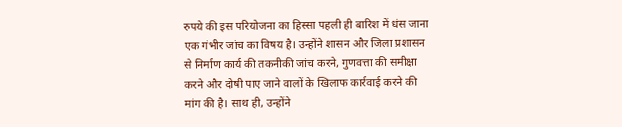रुपये की इस परियोजना का हिस्सा पहली ही बारिश में धंस जाना एक गंभीर जांच का विषय है। उन्होंने शासन और जिला प्रशासन से निर्माण कार्य की तकनीकी जांच करने, गुणवत्ता की समीक्षा करने और दोषी पाए जाने वालों के खिलाफ कार्रवाई करने की मांग की है। साथ ही, उन्होंने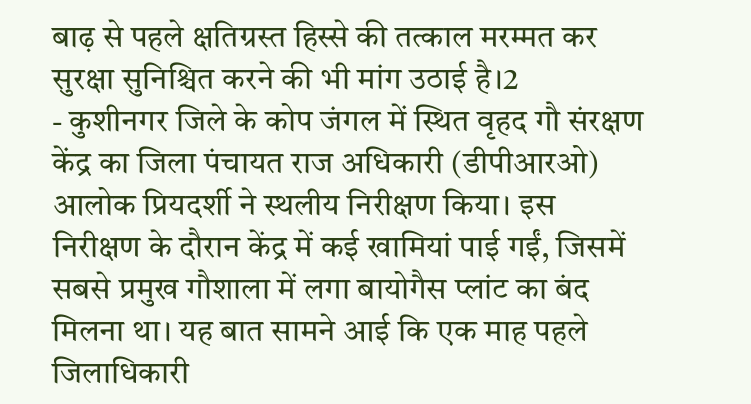बाढ़ से पहले क्षतिग्रस्त हिस्से की तत्काल मरम्मत कर सुरक्षा सुनिश्चित करने की भी मांग उठाई है।2
- कुशीनगर जिले के कोप जंगल में स्थित वृहद गौ संरक्षण केंद्र का जिला पंचायत राज अधिकारी (डीपीआरओ) आलोक प्रियदर्शी ने स्थलीय निरीक्षण किया। इस निरीक्षण के दौरान केंद्र में कई खामियां पाई गईं, जिसमें सबसे प्रमुख गौशाला में लगा बायोगैस प्लांट का बंद मिलना था। यह बात सामने आई कि एक माह पहले जिलाधिकारी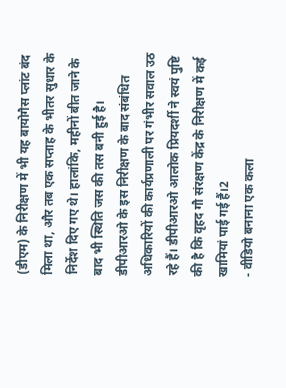(डीएम) के निरीक्षण में भी यह बायोगैस प्लांट बंद मिला था, और तब एक सप्ताह के भीतर सुधार के निर्देश दिए गए थे। हालांकि, महीनों बीत जाने के बाद भी स्थिति जस की तस बनी हुई है। डीपीआरओ के इस निरीक्षण के बाद संबंधित अधिकारियों की कार्यप्रणाली पर गंभीर सवाल उठ रहे हैं। डीपीआरओ आलोक प्रियदर्शी ने स्वयं पुष्टि की है कि वृहद गौ संरक्षण केंद्र के निरीक्षण में कई खामियां पाई गई हैं।2
- वीडियो बनाना एक कला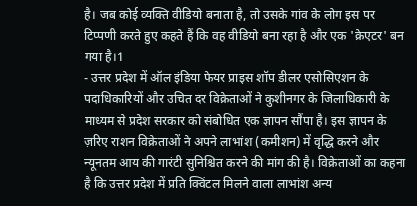है। जब कोई व्यक्ति वीडियो बनाता है, तो उसके गांव के लोग इस पर टिप्पणी करते हुए कहते हैं कि वह वीडियो बना रहा है और एक 'क्रेएटर' बन गया है।1
- उत्तर प्रदेश में ऑल इंडिया फेयर प्राइस शॉप डीलर एसोसिएशन के पदाधिकारियों और उचित दर विक्रेताओं ने कुशीनगर के जिलाधिकारी के माध्यम से प्रदेश सरकार को संबोधित एक ज्ञापन सौंपा है। इस ज्ञापन के ज़रिए राशन विक्रेताओं ने अपने लाभांश (कमीशन) में वृद्धि करने और न्यूनतम आय की गारंटी सुनिश्चित करने की मांग की है। विक्रेताओं का कहना है कि उत्तर प्रदेश में प्रति क्विंटल मिलने वाला लाभांश अन्य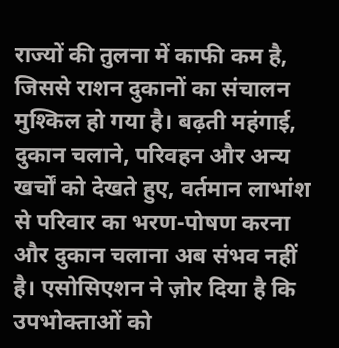राज्यों की तुलना में काफी कम है, जिससे राशन दुकानों का संचालन मुश्किल हो गया है। बढ़ती महंगाई, दुकान चलाने, परिवहन और अन्य खर्चों को देखते हुए, वर्तमान लाभांश से परिवार का भरण-पोषण करना और दुकान चलाना अब संभव नहीं है। एसोसिएशन ने ज़ोर दिया है कि उपभोक्ताओं को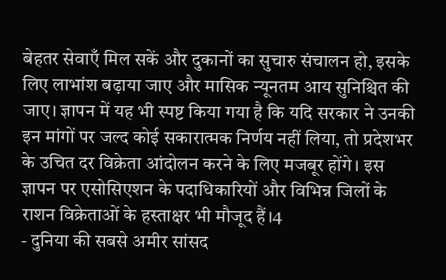बेहतर सेवाएँ मिल सकें और दुकानों का सुचारु संचालन हो, इसके लिए लाभांश बढ़ाया जाए और मासिक न्यूनतम आय सुनिश्चित की जाए। ज्ञापन में यह भी स्पष्ट किया गया है कि यदि सरकार ने उनकी इन मांगों पर जल्द कोई सकारात्मक निर्णय नहीं लिया, तो प्रदेशभर के उचित दर विक्रेता आंदोलन करने के लिए मजबूर होंगे। इस ज्ञापन पर एसोसिएशन के पदाधिकारियों और विभिन्न जिलों के राशन विक्रेताओं के हस्ताक्षर भी मौजूद हैं।4
- दुनिया की सबसे अमीर सांसद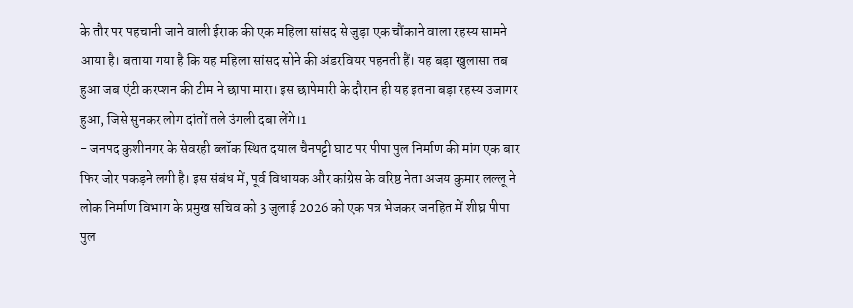के तौर पर पहचानी जाने वाली ईराक की एक महिला सांसद से जुड़ा एक चौंकाने वाला रहस्य सामने आया है। बताया गया है कि यह महिला सांसद सोने की अंडरवियर पहनती हैं। यह बड़ा खुलासा तब हुआ जब एंटी करप्शन की टीम ने छापा मारा। इस छापेमारी के दौरान ही यह इतना बड़ा रहस्य उजागर हुआ, जिसे सुनकर लोग दांतों तले उंगली दबा लेंगे।1
- जनपद कुशीनगर के सेवरही ब्लॉक स्थित दयाल चैनपट्टी घाट पर पीपा पुल निर्माण की मांग एक बार फिर जोर पकड़ने लगी है। इस संबंध में, पूर्व विधायक और कांग्रेस के वरिष्ठ नेता अजय कुमार लल्लू ने लोक निर्माण विभाग के प्रमुख सचिव को 3 जुलाई 2026 को एक पत्र भेजकर जनहित में शीघ्र पीपा पुल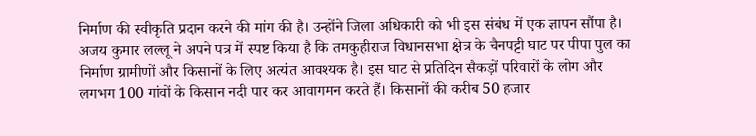निर्माण की स्वीकृति प्रदान करने की मांग की है। उन्होंने जिला अधिकारी को भी इस संबंध में एक ज्ञापन सौंपा है। अजय कुमार लल्लू ने अपने पत्र में स्पष्ट किया है कि तमकुहीराज विधानसभा क्षेत्र के चैनपट्टी घाट पर पीपा पुल का निर्माण ग्रामीणों और किसानों के लिए अत्यंत आवश्यक है। इस घाट से प्रतिदिन सैकड़ों परिवारों के लोग और लगभग 100 गांवों के किसान नदी पार कर आवागमन करते हैं। किसानों की करीब 50 हजार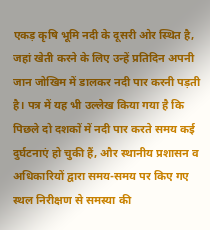एकड़ कृषि भूमि नदी के दूसरी ओर स्थित है, जहां खेती करने के लिए उन्हें प्रतिदिन अपनी जान जोखिम में डालकर नदी पार करनी पड़ती है। पत्र में यह भी उल्लेख किया गया है कि पिछले दो दशकों में नदी पार करते समय कई दुर्घटनाएं हो चुकी हैं, और स्थानीय प्रशासन व अधिकारियों द्वारा समय-समय पर किए गए स्थल निरीक्षण से समस्या की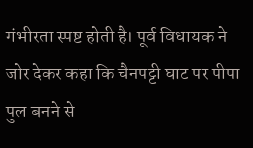गंभीरता स्पष्ट होती है। पूर्व विधायक ने जोर देकर कहा कि चैनपट्टी घाट पर पीपा पुल बनने से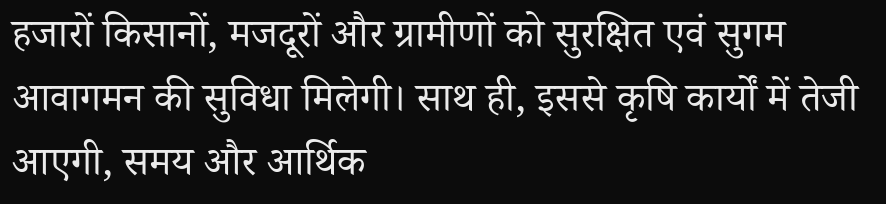हजारों किसानों, मजदूरों और ग्रामीणों को सुरक्षित एवं सुगम आवागमन की सुविधा मिलेगी। साथ ही, इससे कृषि कार्यों में तेजी आएगी, समय और आर्थिक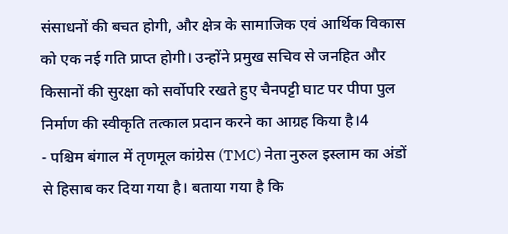संसाधनों की बचत होगी, और क्षेत्र के सामाजिक एवं आर्थिक विकास को एक नई गति प्राप्त होगी। उन्होंने प्रमुख सचिव से जनहित और किसानों की सुरक्षा को सर्वोपरि रखते हुए चैनपट्टी घाट पर पीपा पुल निर्माण की स्वीकृति तत्काल प्रदान करने का आग्रह किया है।4
- पश्चिम बंगाल में तृणमूल कांग्रेस (TMC) नेता नुरुल इस्लाम का अंडों से हिसाब कर दिया गया है। बताया गया है कि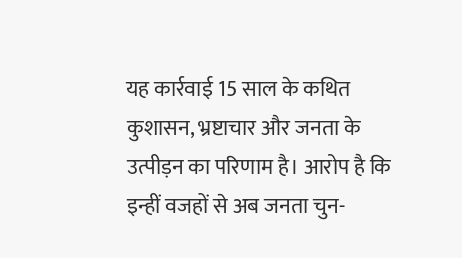यह कार्रवाई 15 साल के कथित कुशासन, भ्रष्टाचार और जनता के उत्पीड़न का परिणाम है। आरोप है कि इन्हीं वजहों से अब जनता चुन-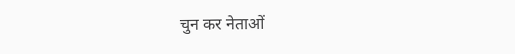चुन कर नेताओं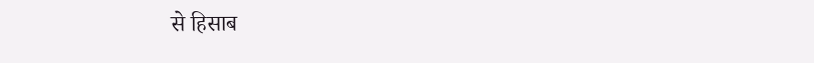से हिसाब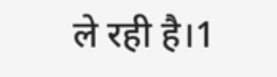ले रही है।1